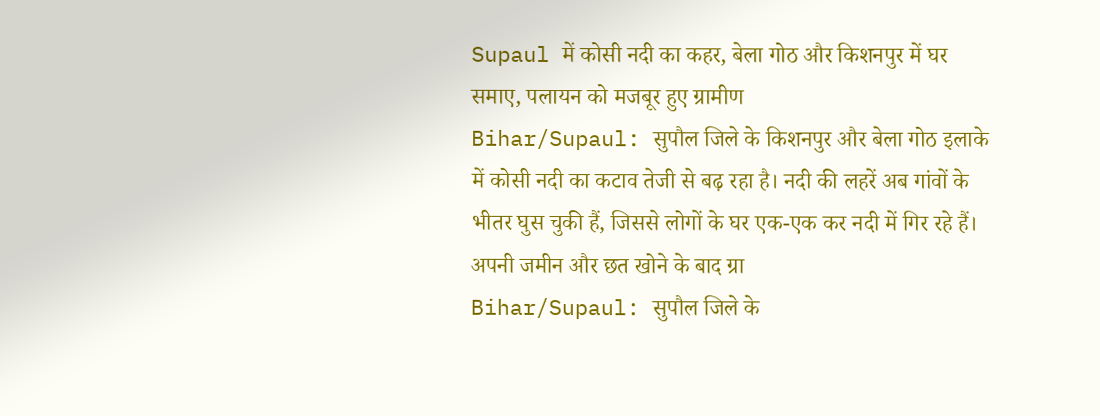Supaul में कोसी नदी का कहर, बेला गोठ और किशनपुर में घर समाए, पलायन को मजबूर हुए ग्रामीण
Bihar/Supaul: सुपौल जिले के किशनपुर और बेला गोठ इलाके में कोसी नदी का कटाव तेजी से बढ़ रहा है। नदी की लहरें अब गांवों के भीतर घुस चुकी हैं, जिससे लोगों के घर एक-एक कर नदी में गिर रहे हैं। अपनी जमीन और छत खोने के बाद ग्रा
Bihar/Supaul: सुपौल जिले के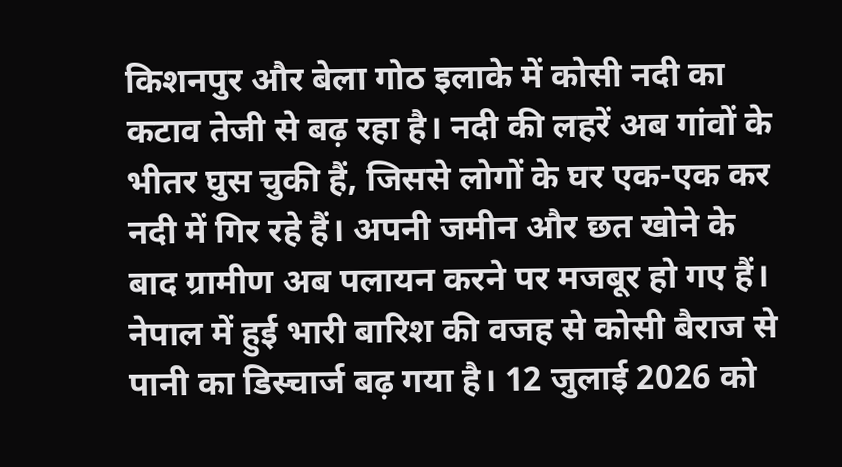किशनपुर और बेला गोठ इलाके में कोसी नदी का कटाव तेजी से बढ़ रहा है। नदी की लहरें अब गांवों के भीतर घुस चुकी हैं, जिससे लोगों के घर एक-एक कर नदी में गिर रहे हैं। अपनी जमीन और छत खोने के बाद ग्रामीण अब पलायन करने पर मजबूर हो गए हैं।
नेपाल में हुई भारी बारिश की वजह से कोसी बैराज से पानी का डिस्चार्ज बढ़ गया है। 12 जुलाई 2026 को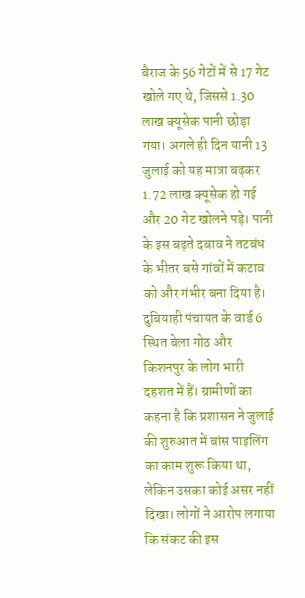बैराज के 56 गेटों में से 17 गेट खोले गए थे, जिससे 1.30 लाख क्यूसेक पानी छोड़ा गया। अगले ही दिन यानी 13 जुलाई को यह मात्रा बढ़कर 1.72 लाख क्यूसेक हो गई और 20 गेट खोलने पड़े। पानी के इस बढ़ते दबाव ने तटबंध के भीतर बसे गांवों में कटाव को और गंभीर बना दिया है।
दुबियाही पंचायत के वार्ड 6 स्थित बेला गोठ और किशनपुर के लोग भारी दहशत में हैं। ग्रामीणों का कहना है कि प्रशासन ने जुलाई की शुरुआत में बांस पाइलिंग का काम शुरू किया था, लेकिन उसका कोई असर नहीं दिखा। लोगों ने आरोप लगाया कि संकट की इस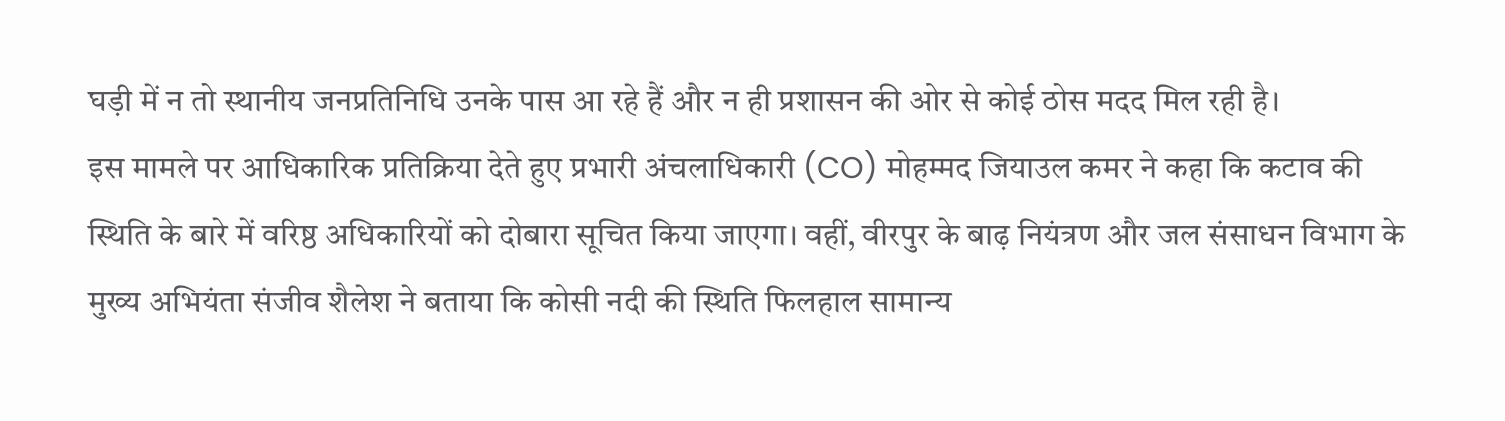घड़ी में न तो स्थानीय जनप्रतिनिधि उनके पास आ रहे हैं और न ही प्रशासन की ओर से कोई ठोस मदद मिल रही है।
इस मामले पर आधिकारिक प्रतिक्रिया देते हुए प्रभारी अंचलाधिकारी (CO) मोहम्मद जियाउल कमर ने कहा कि कटाव की स्थिति के बारे में वरिष्ठ अधिकारियों को दोबारा सूचित किया जाएगा। वहीं, वीरपुर के बाढ़ नियंत्रण और जल संसाधन विभाग के मुख्य अभियंता संजीव शैलेश ने बताया कि कोसी नदी की स्थिति फिलहाल सामान्य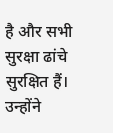है और सभी सुरक्षा ढांचे सुरक्षित हैं। उन्होंने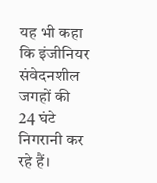यह भी कहा कि इंजीनियर संवेदनशील जगहों की 24 घंटे निगरानी कर रहे हैं।